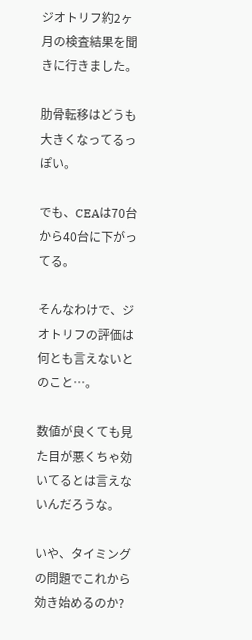ジオトリフ約2ヶ月の検査結果を聞きに行きました。

肋骨転移はどうも大きくなってるっぽい。

でも、CEAは70台から40台に下がってる。

そんなわけで、ジオトリフの評価は何とも言えないとのこと…。

数値が良くても見た目が悪くちゃ効いてるとは言えないんだろうな。

いや、タイミングの問題でこれから効き始めるのか?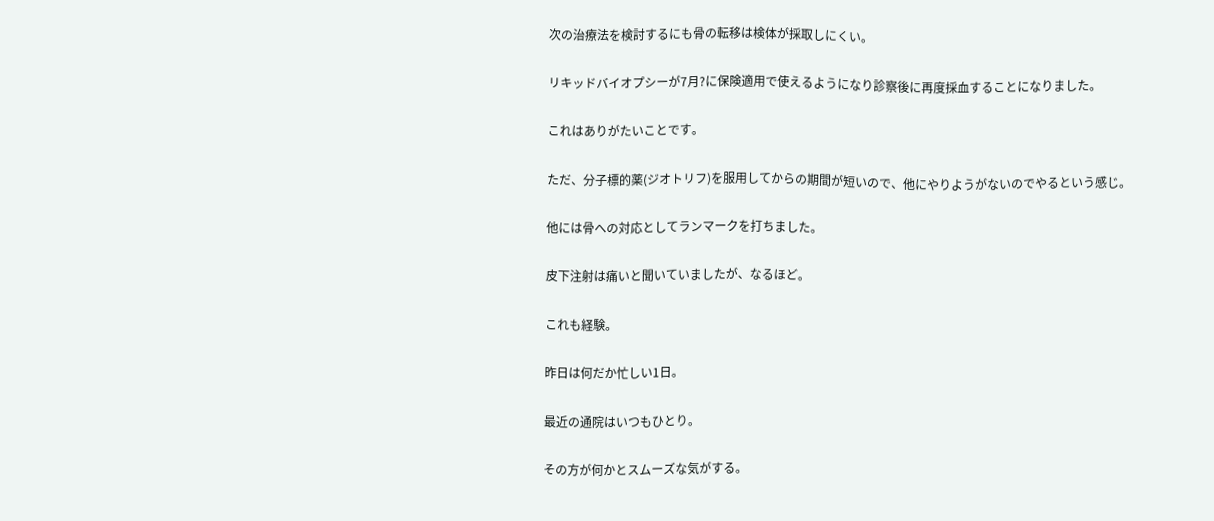次の治療法を検討するにも骨の転移は検体が採取しにくい。

リキッドバイオプシーが7月?に保険適用で使えるようになり診察後に再度採血することになりました。

これはありがたいことです。

ただ、分子標的薬(ジオトリフ)を服用してからの期間が短いので、他にやりようがないのでやるという感じ。

他には骨への対応としてランマークを打ちました。

皮下注射は痛いと聞いていましたが、なるほど。

これも経験。

昨日は何だか忙しい1日。

最近の通院はいつもひとり。

その方が何かとスムーズな気がする。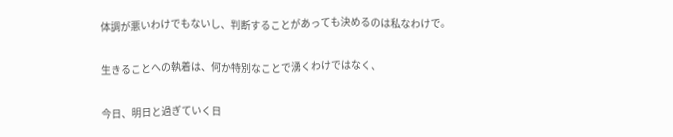体調が悪いわけでもないし、判断することがあっても決めるのは私なわけで。

生きることへの執着は、何か特別なことで湧くわけではなく、

今日、明日と過ぎていく日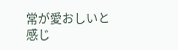常が愛おしいと感じ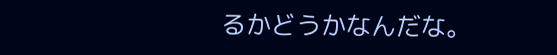るかどうかなんだな。